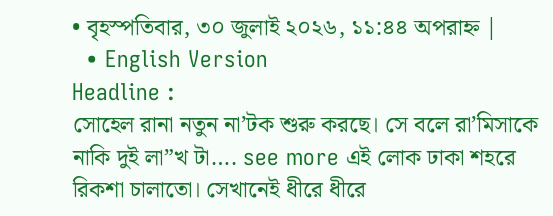• বৃহস্পতিবার, ৩০ জুলাই ২০২৬, ১১:৪৪ অপরাহ্ন |
  • English Version
Headline :
সোহেল রানা নতুন না’টক শুরু করছে। সে বলে রা’মিসাকে নাকি দুই লা”খ টা…. see more এই লোক ঢাকা শহরে রিকশা চালাতো। সেখানেই ধীরে ধীরে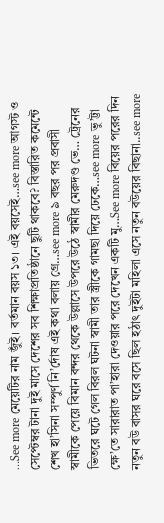…See more মেয়েটির নাম জুঁই। বর্তমান বয়স ১৩। এই বয়সেই…see more আগস্ট ও সেপ্টেম্বর টানা দুই মাসে দেশের সব শিক্ষাপ্রতিষ্ঠানে ছুটি থাকবে? বিস্তারিত কমেন্টে শেখ হা’সিনা সম্পুর্ণ নি’র্দোষ এই কথা বলায় গ্রে…see more ৯ বছর পর প্রবাসী স্বামীকে পেয়ে বিমান বন্দর থেকে উল্লাসে উপরে উঠে স্বামীর মেরুদণ্ড ভে… ট্রেনের ভিতরে ঘটে গেল বিরল ঘটনা স্বামী তার স্ত্রীকে গামছা দিয়ে ঢেকে…see more ভু’ট্টা ক্ষে’তে সারারাত পা’হারা দেওয়ার পরে দেখেন একটি মু…See more বিয়ের পরের দিন নতুন বউ বাসর ঘরে বসে ছিল হঠাৎ দুইটা মহিলা এসে নতুন বউয়ের বিছানা..see more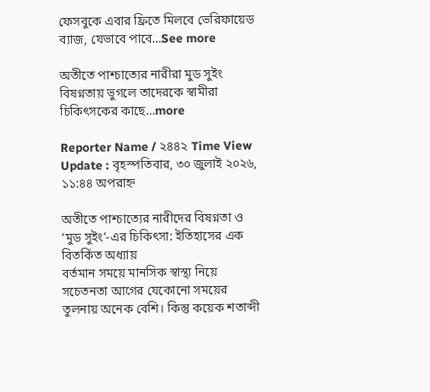ফেসবুকে এবার ফ্রিতে মিলবে ভেরিফায়েড ব্যাজ, যেভাবে পাবে…See more

অতীতে পাশ্চাত্যের নারীরা মুড সুইং বিষণ্নতায় ভুগলে তাদেরকে স্বামীরা চিকিৎসকের কাছে…more

Reporter Name / ২৪৪২ Time View
Update : বৃহস্পতিবার, ৩০ জুলাই ২০২৬, ১১:৪৪ অপরাহ্ন

অতীতে পাশ্চাত্যের নারীদের বিষণ্নতা ও ‘মুড সুইং’-এর চিকিৎসা: ইতিহাসের এক বিতর্কিত অধ্যায়
বর্তমান সময়ে মানসিক স্বাস্থ্য নিয়ে সচেতনতা আগের যেকোনো সময়ের তুলনায় অনেক বেশি। কিন্তু কয়েক শতাব্দী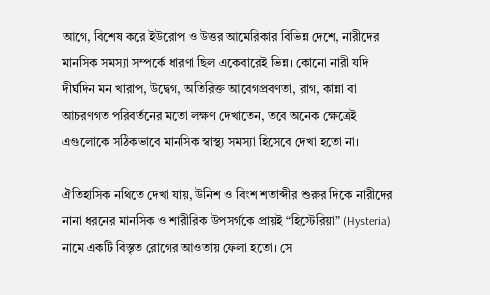আগে, বিশেষ করে ইউরোপ ও উত্তর আমেরিকার বিভিন্ন দেশে, নারীদের মানসিক সমস্যা সম্পর্কে ধারণা ছিল একেবারেই ভিন্ন। কোনো নারী যদি দীর্ঘদিন মন খারাপ, উদ্বেগ, অতিরিক্ত আবেগপ্রবণতা, রাগ, কান্না বা আচরণগত পরিবর্তনের মতো লক্ষণ দেখাতেন, তবে অনেক ক্ষেত্রেই এগুলোকে সঠিকভাবে মানসিক স্বাস্থ্য সমস্যা হিসেবে দেখা হতো না।

ঐতিহাসিক নথিতে দেখা যায়, উনিশ ও বিংশ শতাব্দীর শুরুর দিকে নারীদের নানা ধরনের মানসিক ও শারীরিক উপসর্গকে প্রায়ই “হিস্টেরিয়া” (Hysteria) নামে একটি বিস্তৃত রোগের আওতায় ফেলা হতো। সে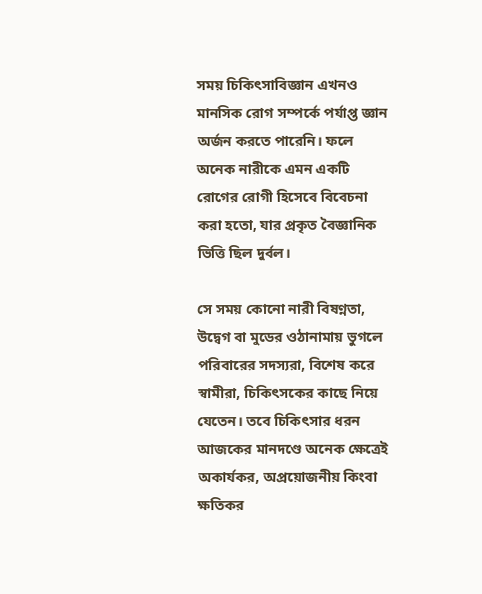সময় চিকিৎসাবিজ্ঞান এখনও মানসিক রোগ সম্পর্কে পর্যাপ্ত জ্ঞান অর্জন করতে পারেনি। ফলে অনেক নারীকে এমন একটি রোগের রোগী হিসেবে বিবেচনা করা হতো, যার প্রকৃত বৈজ্ঞানিক ভিত্তি ছিল দুর্বল।

সে সময় কোনো নারী বিষণ্নতা, উদ্বেগ বা মুডের ওঠানামায় ভুগলে পরিবারের সদস্যরা, বিশেষ করে স্বামীরা, চিকিৎসকের কাছে নিয়ে যেতেন। তবে চিকিৎসার ধরন আজকের মানদণ্ডে অনেক ক্ষেত্রেই অকার্যকর, অপ্রয়োজনীয় কিংবা ক্ষতিকর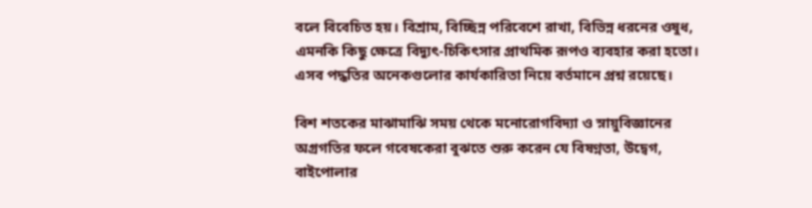বলে বিবেচিত হয়। বিশ্রাম, বিচ্ছিন্ন পরিবেশে রাখা, বিভিন্ন ধরনের ওষুধ, এমনকি কিছু ক্ষেত্রে বিদ্যুৎ-চিকিৎসার প্রাথমিক রূপও ব্যবহার করা হতো। এসব পদ্ধতির অনেকগুলোর কার্যকারিতা নিয়ে বর্তমানে প্রশ্ন রয়েছে।

বিশ শতকের মাঝামাঝি সময় থেকে মনোরোগবিদ্যা ও স্নায়ুবিজ্ঞানের অগ্রগতির ফলে গবেষকেরা বুঝতে শুরু করেন যে বিষণ্নতা, উদ্বেগ, বাইপোলার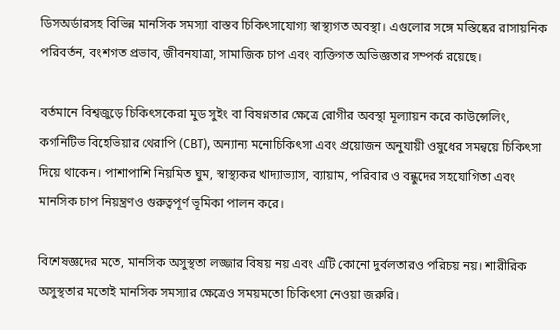ডিসঅর্ডারসহ বিভিন্ন মানসিক সমস্যা বাস্তব চিকিৎসাযোগ্য স্বাস্থ্যগত অবস্থা। এগুলোর সঙ্গে মস্তিষ্কের রাসায়নিক পরিবর্তন, বংশগত প্রভাব, জীবনযাত্রা, সামাজিক চাপ এবং ব্যক্তিগত অভিজ্ঞতার সম্পর্ক রয়েছে।

বর্তমানে বিশ্বজুড়ে চিকিৎসকেরা মুড সুইং বা বিষণ্নতার ক্ষেত্রে রোগীর অবস্থা মূল্যায়ন করে কাউন্সেলিং, কগনিটিভ বিহেভিয়ার থেরাপি (CBT), অন্যান্য মনোচিকিৎসা এবং প্রয়োজন অনুযায়ী ওষুধের সমন্বয়ে চিকিৎসা দিয়ে থাকেন। পাশাপাশি নিয়মিত ঘুম, স্বাস্থ্যকর খাদ্যাভ্যাস, ব্যায়াম, পরিবার ও বন্ধুদের সহযোগিতা এবং মানসিক চাপ নিয়ন্ত্রণও গুরুত্বপূর্ণ ভূমিকা পালন করে।

বিশেষজ্ঞদের মতে, মানসিক অসুস্থতা লজ্জার বিষয় নয় এবং এটি কোনো দুর্বলতারও পরিচয় নয়। শারীরিক অসুস্থতার মতোই মানসিক সমস্যার ক্ষেত্রেও সময়মতো চিকিৎসা নেওয়া জরুরি।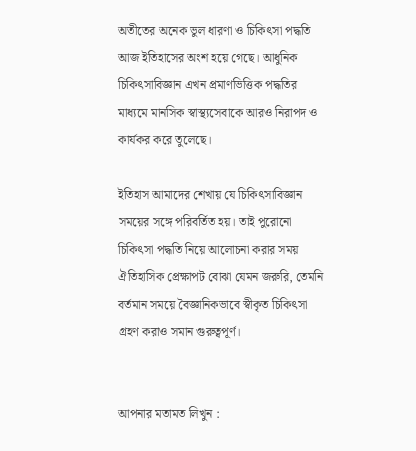অতীতের অনেক ভুল ধারণা ও চিকিৎসা পদ্ধতি আজ ইতিহাসের অংশ হয়ে গেছে। আধুনিক চিকিৎসাবিজ্ঞান এখন প্রমাণভিত্তিক পদ্ধতির মাধ্যমে মানসিক স্বাস্থ্যসেবাকে আরও নিরাপদ ও কার্যকর করে তুলেছে।

ইতিহাস আমাদের শেখায় যে চিকিৎসাবিজ্ঞান সময়ের সঙ্গে পরিবর্তিত হয়। তাই পুরোনো চিকিৎসা পদ্ধতি নিয়ে আলোচনা করার সময় ঐতিহাসিক প্রেক্ষাপট বোঝা যেমন জরুরি, তেমনি বর্তমান সময়ে বৈজ্ঞানিকভাবে স্বীকৃত চিকিৎসা গ্রহণ করাও সমান গুরুত্বপূর্ণ।


আপনার মতামত লিখুন :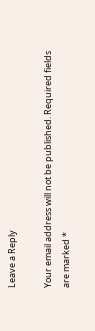Leave a Reply

Your email address will not be published. Required fields are marked *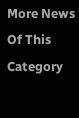More News Of This Category